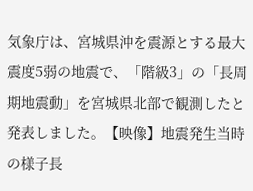気象庁は、宮城県沖を震源とする最大震度5弱の地震で、「階級3」の「長周期地震動」を宮城県北部で観測したと発表しました。【映像】地震発生当時の様子長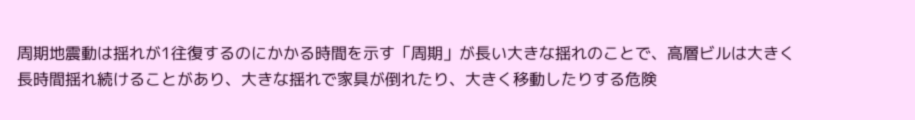周期地震動は揺れが1往復するのにかかる時間を示す「周期」が長い大きな揺れのことで、高層ビルは大きく長時間揺れ続けることがあり、大きな揺れで家具が倒れたり、大きく移動したりする危険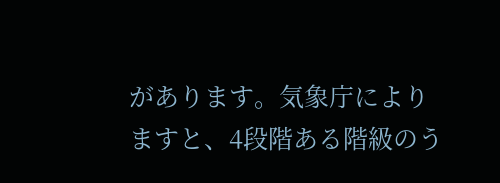があります。気象庁によりますと、4段階ある階級のう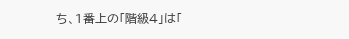ち、1番上の「階級4」は「